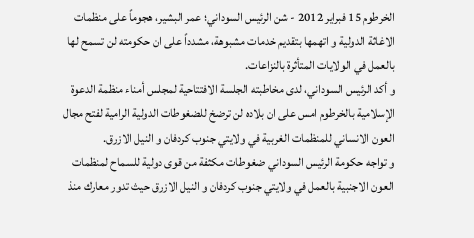الخرطوم 15 فبراير 2012 - شن الرئيس السوداني؛ عمر البشير، هجوماً على منظمات الاغاثة الدولية و اتهمها بتقديم خدمات مشبوهة، مشدداً على ان حكومته لن تسمح لها بالعمل في الولايات المتأثرة بالنزاعات.
و أكد الرئيس السوداني، لدى مخاطبته الجلسة الافتتاحية لمجلس أمناء منظمة الدعوة الإسلامية بالخرطوم امس على ان بلاده لن ترضخ للضغوطات الدولية الرامية لفتح مجال العون الانساني للمنظمات الغربية في ولايتي جنوب كردفان و النيل الازرق.
و تواجه حكومة الرئيس السوداني ضغوطات مكثفة من قوى دولية للسماح لمنظمات العون الاجنبية بالعمل في ولايتي جنوب كردفان و النيل الازرق حيث تدور معارك منذ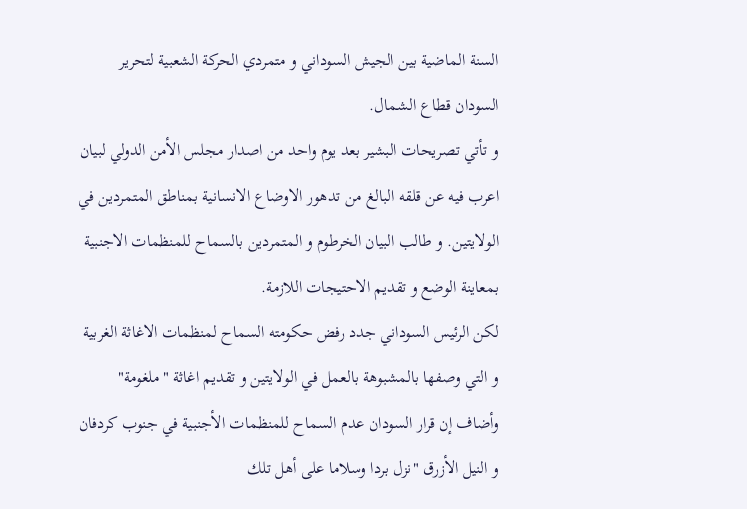السنة الماضية بين الجيش السوداني و متمردي الحركة الشعبية لتحرير السودان قطاع الشمال.
و تأتي تصريحات البشير بعد يوم واحد من اصدار مجلس الأمن الدولي لبيان اعرب فيه عن قلقه البالغ من تدهور الاوضاع الانسانية بمناطق المتمردين في الولايتين. و طالب البيان الخرطوم و المتمردين بالسماح للمنظمات الاجنبية بمعاينة الوضع و تقديم الاحتيجات اللازمة.
لكن الرئيس السوداني جدد رفض حكومته السماح لمنظمات الاغاثة الغربية و التي وصفها بالمشبوهة بالعمل في الولايتين و تقديم اغاثة "ملغومة"
وأضاف إن قرار السودان عدم السماح للمنظمات الأجنبية في جنوب كردفان و النيل الأزرق "نزل بردا وسلاما على أهل تلك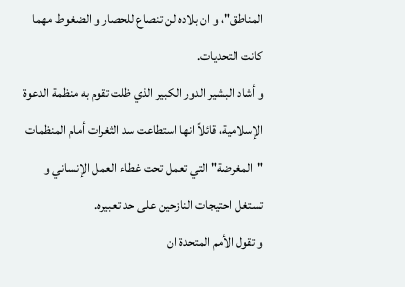المناطق"، و ان بلاده لن تنصاع للحصار و الضغوط مهما كانت التحديات.
و أشاد البشير الدور الكبير الذي ظلت تقوم به منظمة الدعوة الإسلامية، قائلاً انها استطاعت سد الثغرات أمام المنظمات "المغرضة" التي تعمل تحت غطاء العمل الإنساني و تستغل احتيجات النازحين على حد تعبيره.
و تقول الأمم المتحدة ان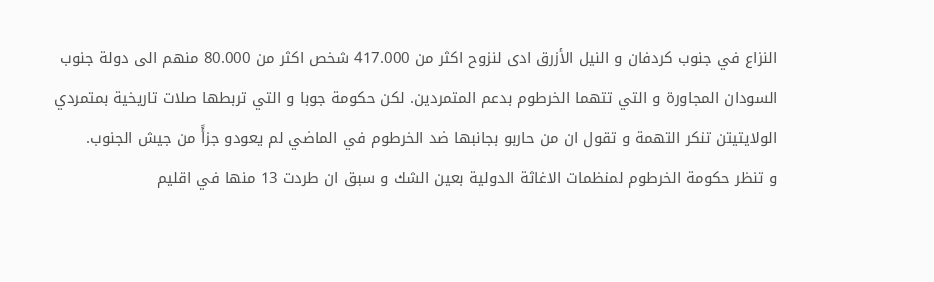النزاع في جنوب كردفان و النيل الأزرق ادى لنزوح اكثر من 417.000 شخص اكثر من 80.000 منهم الى دولة جنوب السودان المجاورة و التي تتهما الخرطوم بدعم المتمردين. لكن حكومة جوبا و التي تربطها صلات تاريخية بمتمردي الولايتيتن تنكر التهمة و تقول ان من حاربو بجانبها ضد الخرطوم في الماضي لم يعودو جزأً من جيش الجنوب.
و تنظر حكومة الخرطوم لمنظمات الاغاثة الدولية بعين الشك و سبق ان طردت 13 منها في اقليم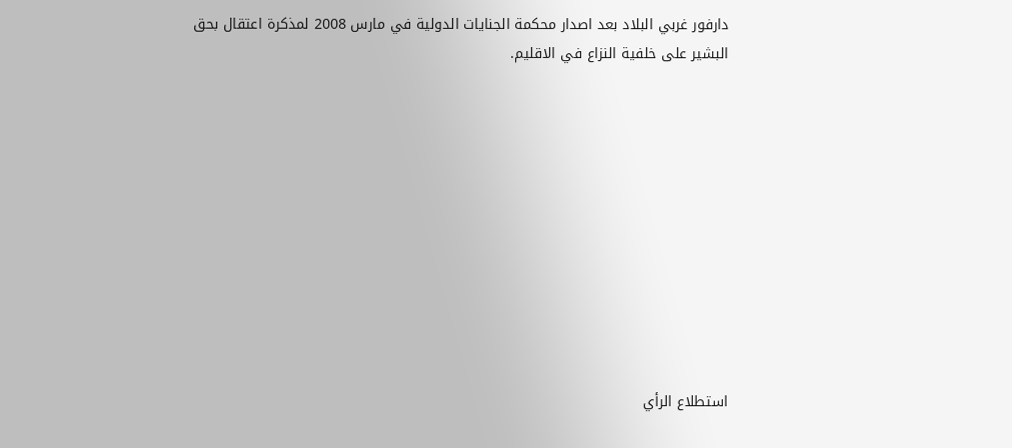دارفور غربي البلاد بعد اصدار محكمة الجنايات الدولية في مارس 2008 لمذكرة اعتقال بحق البشير على خلفية النزاع في الاقليم.











استطلاع الرأي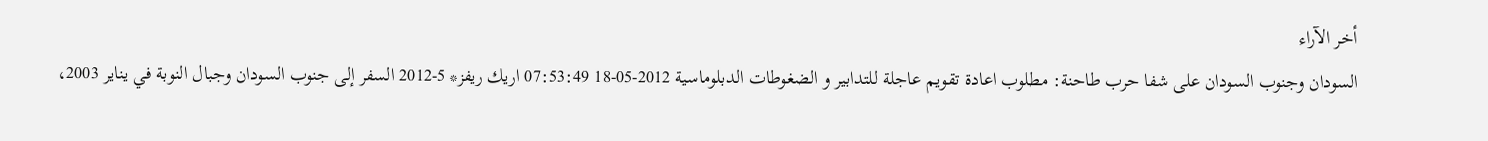أخر الآراء
السودان وجنوب السودان على شفا حرب طاحنة: مطلوب اعادة تقويم عاجلة للتدابير و الضغوطات الدبلوماسية 2012-05-18 07:53:49 اريك ريفز* 5-2012 السفر إلى جنوب السودان وجبال النوبة في يناير 2003،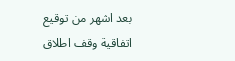بعد اشهر من توقيع اتفاقية وقف اطلاق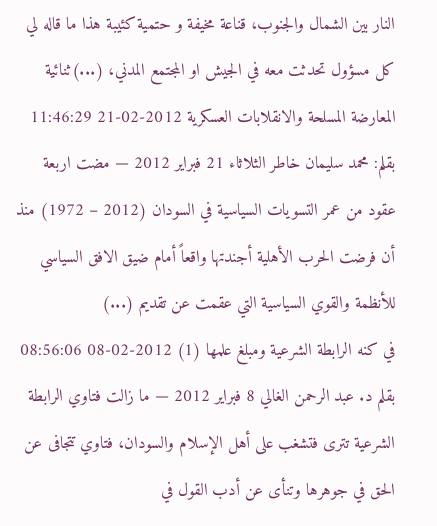النار بين الشمال والجنوب، قناعة مخيفة و حتمية كئيبة هذا ما قاله لي كل مسؤول تحدثت معه في الجيش او المجتمع المدني، (...)ثنائية المعارضة المسلحة والانقلابات العسكرية 2012-02-21 11:46:29 بقلم: محمد سليمان خاطر الثلاثاء 21 فبراير 2012 — مضت اربعة عقود من عمر التسويات السياسية في السودان (2012 – 1972) منذ أن فرضت الحرب الأهلية أجندتها واقعاً أمام ضيق الافق السياسي للأنظمة والقوي السياسية التي عقمت عن تقديم (...)
في كنه الرابطة الشرعية ومبلغ علمها (1) 2012-02-08 08:56:06 بقلم د. عبد الرحمن الغالي 8 فبراير 2012 — ما زالت فتاوي الرابطة الشرعية تترى فتشغب على أهل الإسلام والسودان، فتاوي تتجافى عن الحق في جوهرها وتنأى عن أدب القول في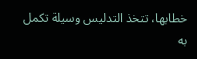خطابها، تتخذ التدليس وسيلة تكمل به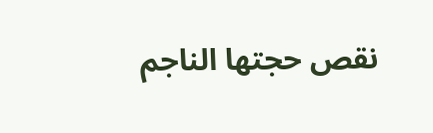نقص حجتها الناجم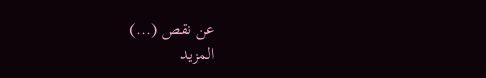عن نقص (...)
المزيد